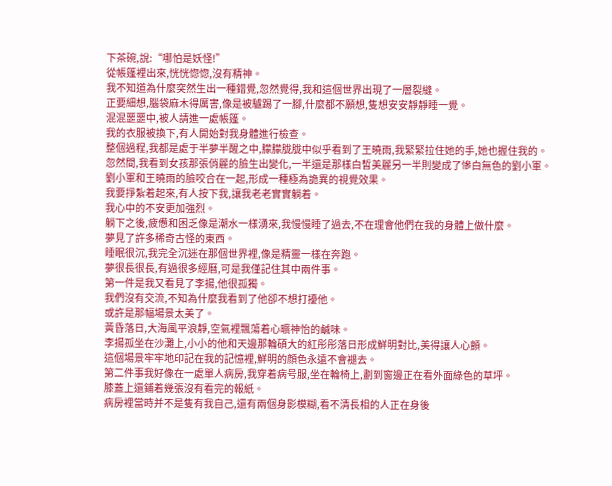下茶碗,說:“哪怕是妖怪!”
從帳篷裡出來,恍恍惚惚,沒有精神。
我不知道為什麼突然生出一種錯覺,忽然覺得,我和這個世界出現了一層裂縫。
正要細想,腦袋麻木得厲害,像是被驢踢了一腳,什麼都不願想,隻想安安靜靜睡一覺。
混混噩噩中,被人請進一處帳篷。
我的衣服被換下,有人開始對我身體進行檢查。
整個過程,我都是處于半夢半醒之中,朦朦胧胧中似乎看到了王曉雨,我緊緊拉住她的手,她也握住我的。
忽然間,我看到女孩那張俏麗的臉生出變化,一半還是那樣白皙美麗另一半則變成了慘白無色的劉小軍。
劉小軍和王曉雨的臉咬合在一起,形成一種極為詭異的視覺效果。
我要掙紮着起來,有人按下我,讓我老老實實躺着。
我心中的不安更加強烈。
躺下之後,疲憊和困乏像是潮水一樣湧來,我慢慢睡了過去,不在理會他們在我的身體上做什麼。
夢見了許多稀奇古怪的東西。
睡眠很沉,我完全沉迷在那個世界裡,像是精靈一樣在奔跑。
夢很長很長,有過很多經曆,可是我僅記住其中兩件事。
第一件是我又看見了李揚,他很孤獨。
我們沒有交流,不知為什麼我看到了他卻不想打擾他。
或許是那幅場景太美了。
黃昏落日,大海風平浪靜,空氣裡飄蕩着心曠神怡的鹹味。
李揚孤坐在沙灘上,小小的他和天邊那輪碩大的紅彤彤落日形成鮮明對比,美得讓人心顫。
這個場景牢牢地印記在我的記憶裡,鮮明的顔色永遠不會褪去。
第二件事我好像在一處單人病房,我穿着病号服,坐在輪椅上,劃到窗邊正在看外面綠色的草坪。
膝蓋上還鋪着幾張沒有看完的報紙。
病房裡當時并不是隻有我自己,還有兩個身影模糊,看不清長相的人正在身後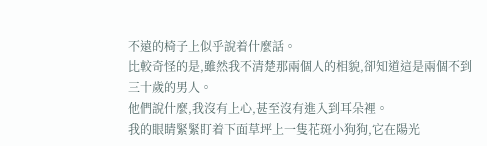不遠的椅子上似乎說着什麼話。
比較奇怪的是,雖然我不清楚那兩個人的相貌,卻知道這是兩個不到三十歲的男人。
他們說什麼,我沒有上心,甚至沒有進入到耳朵裡。
我的眼睛緊緊盯着下面草坪上一隻花斑小狗狗,它在陽光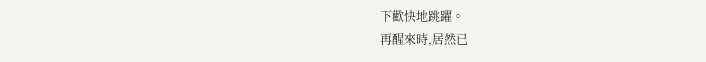下歡快地跳躍。
再醒來時,居然已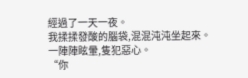經過了一天一夜。
我揉揉發酸的腦袋,混混沌沌坐起來。
一陣陣眩暈,隻犯惡心。
“你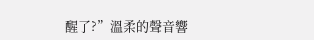醒了?”溫柔的聲音響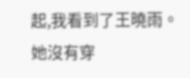起,我看到了王曉雨。
她沒有穿